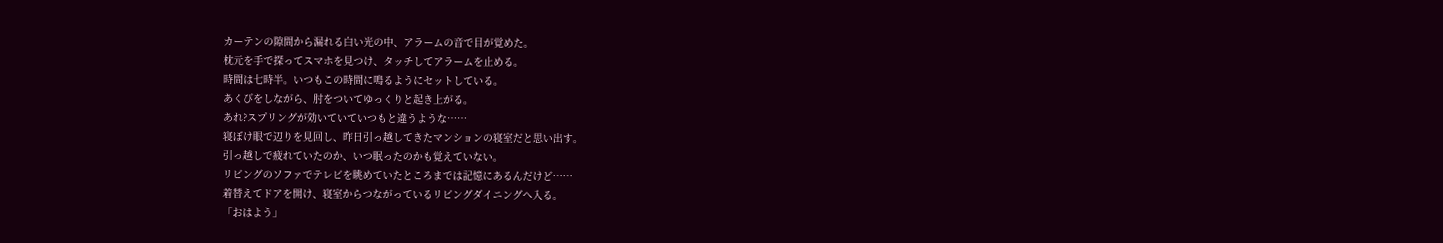カーテンの隙間から漏れる白い光の中、アラームの音で目が覚めた。
枕元を手で探ってスマホを見つけ、タッチしてアラームを止める。
時間は七時半。いつもこの時間に鳴るようにセットしている。
あくびをしながら、肘をついてゆっくりと起き上がる。
あれ?スプリングが効いていていつもと違うような……
寝ぼけ眼で辺りを見回し、昨日引っ越してきたマンションの寝室だと思い出す。
引っ越しで疲れていたのか、いつ眠ったのかも覚えていない。
リビングのソファでテレビを眺めていたところまでは記憶にあるんだけど……
着替えてドアを開け、寝室からつながっているリビングダイニングへ入る。
「おはよう」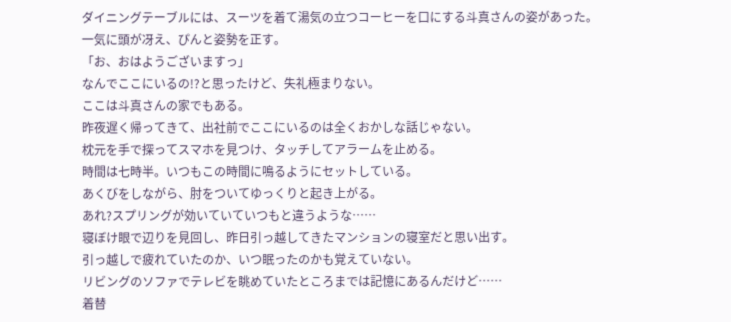ダイニングテーブルには、スーツを着て湯気の立つコーヒーを口にする斗真さんの姿があった。
一気に頭が冴え、ぴんと姿勢を正す。
「お、おはようございますっ」
なんでここにいるの!?と思ったけど、失礼極まりない。
ここは斗真さんの家でもある。
昨夜遅く帰ってきて、出社前でここにいるのは全くおかしな話じゃない。
枕元を手で探ってスマホを見つけ、タッチしてアラームを止める。
時間は七時半。いつもこの時間に鳴るようにセットしている。
あくびをしながら、肘をついてゆっくりと起き上がる。
あれ?スプリングが効いていていつもと違うような……
寝ぼけ眼で辺りを見回し、昨日引っ越してきたマンションの寝室だと思い出す。
引っ越しで疲れていたのか、いつ眠ったのかも覚えていない。
リビングのソファでテレビを眺めていたところまでは記憶にあるんだけど……
着替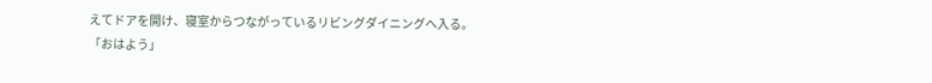えてドアを開け、寝室からつながっているリビングダイニングへ入る。
「おはよう」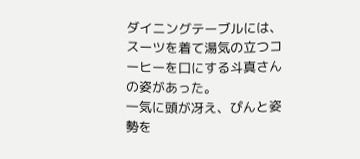ダイニングテーブルには、スーツを着て湯気の立つコーヒーを口にする斗真さんの姿があった。
一気に頭が冴え、ぴんと姿勢を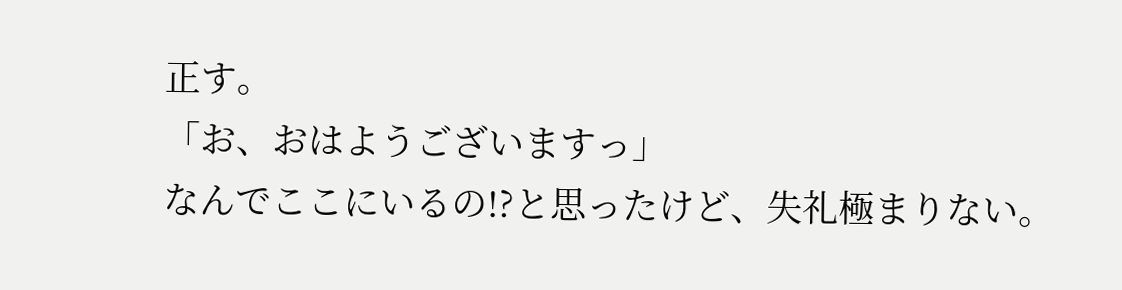正す。
「お、おはようございますっ」
なんでここにいるの!?と思ったけど、失礼極まりない。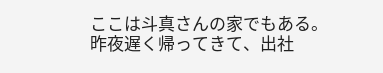ここは斗真さんの家でもある。
昨夜遅く帰ってきて、出社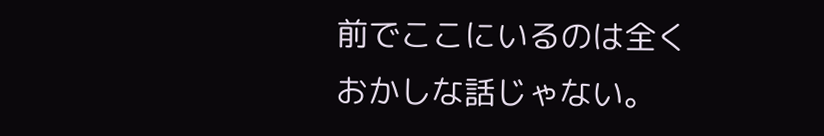前でここにいるのは全くおかしな話じゃない。